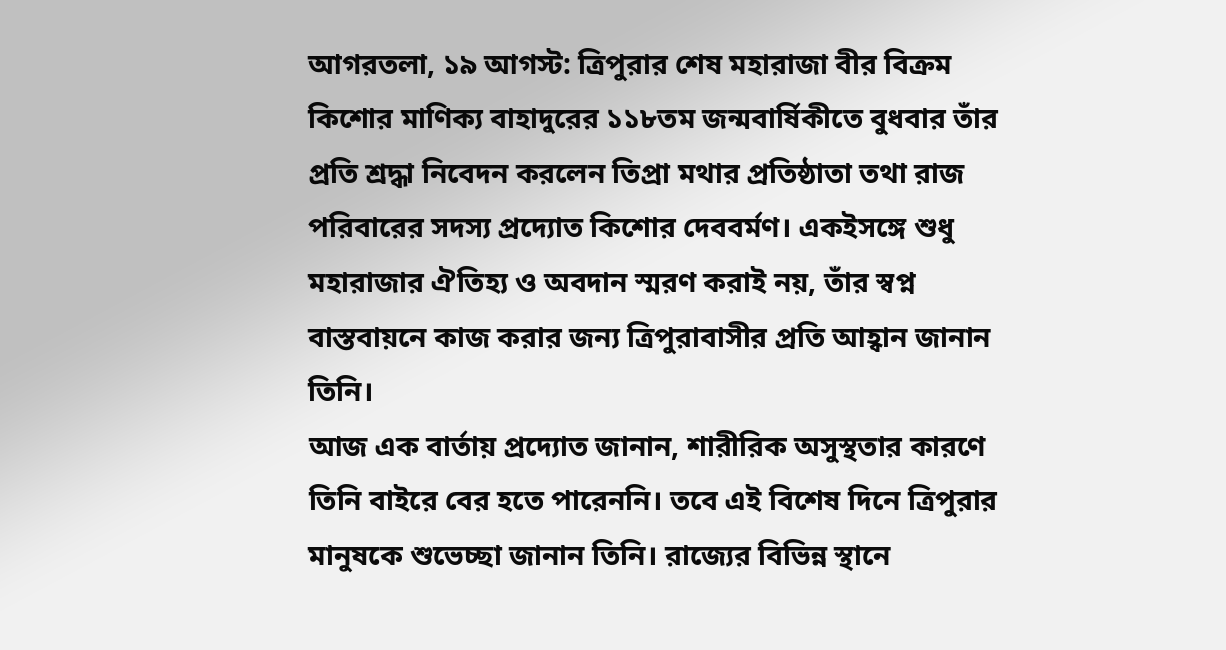আগরতলা, ১৯ আগস্ট: ত্রিপুরার শেষ মহারাজা বীর বিক্রম কিশোর মাণিক্য বাহাদুরের ১১৮তম জন্মবার্ষিকীতে বুধবার তাঁর প্রতি শ্রদ্ধা নিবেদন করলেন তিপ্রা মথার প্রতিষ্ঠাতা তথা রাজ পরিবারের সদস্য প্রদ্যোত কিশোর দেববর্মণ। একইসঙ্গে শুধু মহারাজার ঐতিহ্য ও অবদান স্মরণ করাই নয়, তাঁর স্বপ্ন বাস্তবায়নে কাজ করার জন্য ত্রিপুরাবাসীর প্রতি আহ্বান জানান তিনি।
আজ এক বার্তায় প্রদ্যোত জানান, শারীরিক অসুস্থতার কারণে তিনি বাইরে বের হতে পারেননি। তবে এই বিশেষ দিনে ত্রিপুরার মানুষকে শুভেচ্ছা জানান তিনি। রাজ্যের বিভিন্ন স্থানে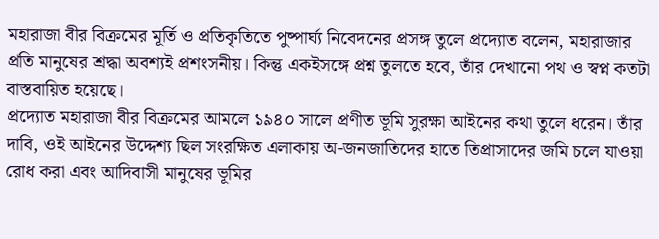মহারাজা বীর বিক্রমের মূর্তি ও প্রতিকৃতিতে পুষ্পার্ঘ্য নিবেদনের প্রসঙ্গ তুলে প্রদ্যোত বলেন, মহারাজার প্রতি মানুষের শ্রদ্ধা অবশ্যই প্রশংসনীয়। কিন্তু একইসঙ্গে প্রশ্ন তুলতে হবে, তাঁর দেখানো পথ ও স্বপ্ন কতটা বাস্তবায়িত হয়েছে।
প্রদ্যোত মহারাজা বীর বিক্রমের আমলে ১৯৪০ সালে প্রণীত ভূমি সুরক্ষা আইনের কথা তুলে ধরেন। তাঁর দাবি, ওই আইনের উদ্দেশ্য ছিল সংরক্ষিত এলাকায় অ-জনজাতিদের হাতে তিপ্রাসাদের জমি চলে যাওয়া রোধ করা এবং আদিবাসী মানুষের ভূমির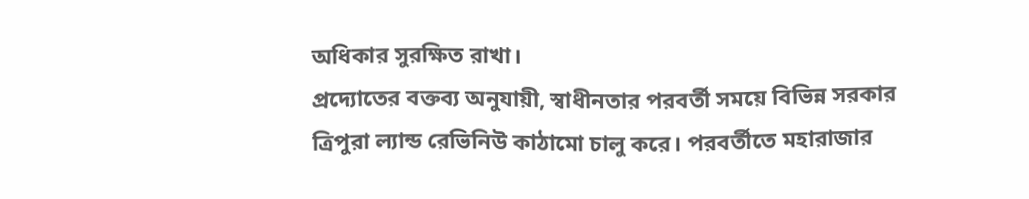অধিকার সুরক্ষিত রাখা।
প্রদ্যোতের বক্তব্য অনুযায়ী, স্বাধীনতার পরবর্তী সময়ে বিভিন্ন সরকার ত্রিপুরা ল্যান্ড রেভিনিউ কাঠামো চালু করে। পরবর্তীতে মহারাজার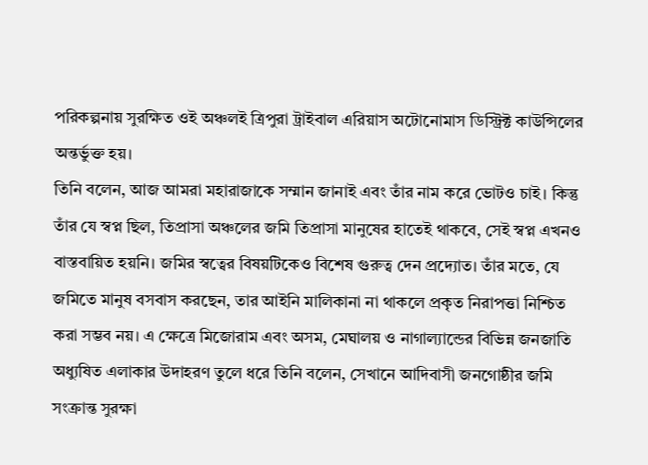পরিকল্পনায় সুরক্ষিত ওই অঞ্চলই ত্রিপুরা ট্রাইবাল এরিয়াস অটোনোমাস ডিস্ট্রিক্ট কাউন্সিলের অন্তর্ভুক্ত হয়।
তিনি বলেন, আজ আমরা মহারাজাকে সম্মান জানাই এবং তাঁর নাম করে ভোটও চাই। কিন্তু তাঁর যে স্বপ্ন ছিল, তিপ্রাসা অঞ্চলের জমি তিপ্রাসা মানুষের হাতেই থাকবে, সেই স্বপ্ন এখনও বাস্তবায়িত হয়নি। জমির স্বত্বের বিষয়টিকেও বিশেষ গুরুত্ব দেন প্রদ্যোত। তাঁর মতে, যে জমিতে মানুষ বসবাস করছেন, তার আইনি মালিকানা না থাকলে প্রকৃত নিরাপত্তা নিশ্চিত করা সম্ভব নয়। এ ক্ষেত্রে মিজোরাম এবং অসম, মেঘালয় ও নাগাল্যান্ডের বিভিন্ন জনজাতি অধ্যুষিত এলাকার উদাহরণ তুলে ধরে তিনি বলেন, সেখানে আদিবাসী জনগোষ্ঠীর জমি সংক্রান্ত সুরক্ষা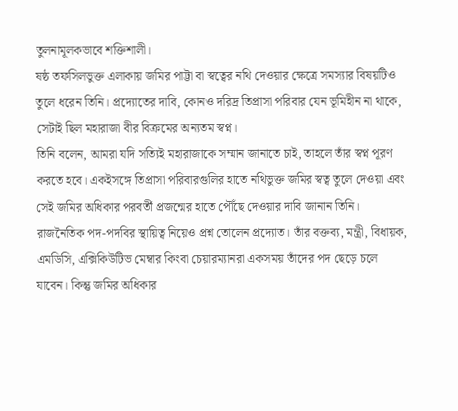তুলনামূলকভাবে শক্তিশালী।
ষষ্ঠ তফসিলভুক্ত এলাকায় জমির পাট্টা বা স্বত্বের নথি দেওয়ার ক্ষেত্রে সমস্যার বিষয়টিও তুলে ধরেন তিনি। প্রদ্যোতের দাবি, কোনও দরিদ্র তিপ্রাসা পরিবার যেন ভূমিহীন না থাকে, সেটাই ছিল মহারাজা বীর বিক্রমের অন্যতম স্বপ্ন।
তিনি বলেন, আমরা যদি সত্যিই মহারাজাকে সম্মান জানাতে চাই, তাহলে তাঁর স্বপ্ন পূরণ করতে হবে। একইসঙ্গে তিপ্রাসা পরিবারগুলির হাতে নথিভুক্ত জমির স্বত্ব তুলে দেওয়া এবং সেই জমির অধিকার পরবর্তী প্রজন্মের হাতে পৌঁছে দেওয়ার দাবি জানান তিনি।
রাজনৈতিক পদ-পদবির স্থায়িত্ব নিয়েও প্রশ্ন তোলেন প্রদ্যোত। তাঁর বক্তব্য, মন্ত্রী, বিধায়ক, এমডিসি, এক্সিকিউটিভ মেম্বার কিংবা চেয়ারম্যানরা একসময় তাঁদের পদ ছেড়ে চলে যাবেন। কিন্তু জমির অধিকার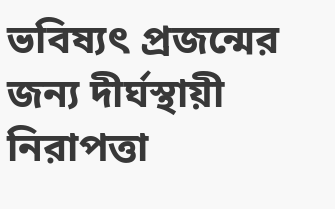ভবিষ্যৎ প্রজন্মের জন্য দীর্ঘস্থায়ী নিরাপত্তা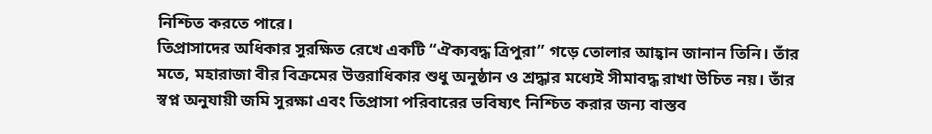নিশ্চিত করতে পারে।
তিপ্রাসাদের অধিকার সুরক্ষিত রেখে একটি “ঐক্যবদ্ধ ত্রিপুরা” গড়ে তোলার আহ্বান জানান তিনি। তাঁর মতে, মহারাজা বীর বিক্রমের উত্তরাধিকার শুধু অনুষ্ঠান ও শ্রদ্ধার মধ্যেই সীমাবদ্ধ রাখা উচিত নয়। তাঁর স্বপ্ন অনুযায়ী জমি সুরক্ষা এবং তিপ্রাসা পরিবারের ভবিষ্যৎ নিশ্চিত করার জন্য বাস্তব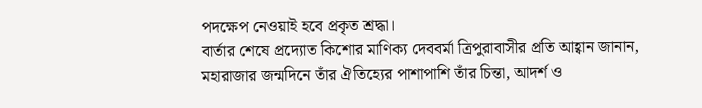পদক্ষেপ নেওয়াই হবে প্রকৃত শ্রদ্ধা।
বার্তার শেষে প্রদ্যোত কিশোর মাণিক্য দেববর্মা ত্রিপুরাবাসীর প্রতি আহ্বান জানান, মহারাজার জন্মদিনে তাঁর ঐতিহ্যের পাশাপাশি তাঁর চিন্তা, আদর্শ ও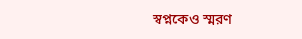স্বপ্নকেও স্মরণ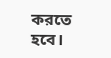করতে হবে।